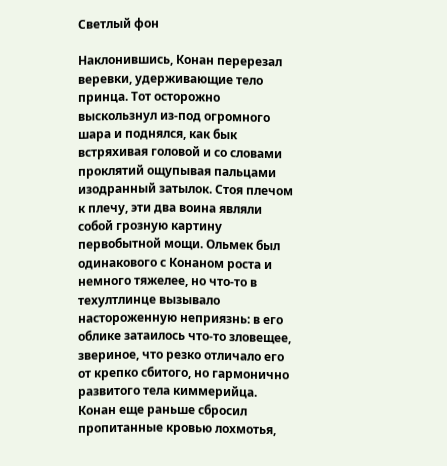Светлый фон

Наклонившись, Конан перерезал веревки, удерживающие тело принца. Тот осторожно выскользнул из-под огромного шара и поднялся, как бык встряхивая головой и со словами проклятий ощупывая пальцами изодранный затылок. Стоя плечом к плечу, эти два воина являли собой грозную картину первобытной мощи. Ольмек был одинакового с Конаном роста и немного тяжелее, но что-то в техултлинце вызывало настороженную неприязнь: в его облике затаилось что-то зловещее, звериное, что резко отличало его от крепко сбитого, но гармонично развитого тела киммерийца. Конан еще раньше сбросил пропитанные кровью лохмотья,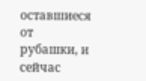оставшиеся от рубашки, и сейчас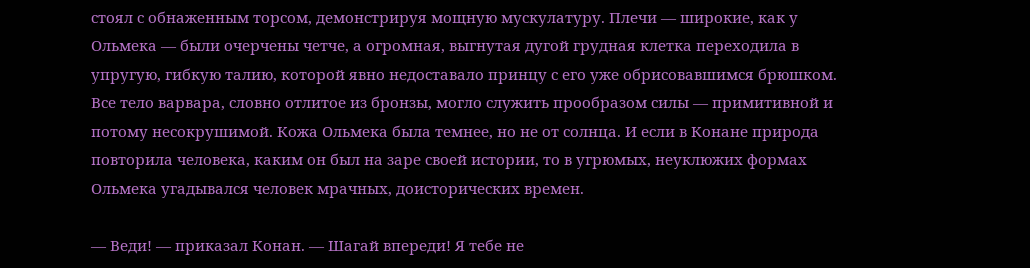стоял с обнаженным торсом, демонстрируя мощную мускулатуру. Плечи — широкие, как у Ольмека — были очерчены четче, а огромная, выгнутая дугой грудная клетка переходила в упругую, гибкую талию, которой явно недоставало принцу с его уже обрисовавшимся брюшком. Все тело варвара, словно отлитое из бронзы, могло служить прообразом силы — примитивной и потому несокрушимой. Кожа Ольмека была темнее, но не от солнца. И если в Конане природа повторила человека, каким он был на заре своей истории, то в угрюмых, неуклюжих формах Ольмека угадывался человек мрачных, доисторических времен.

— Веди! — приказал Конан. — Шагай впереди! Я тебе не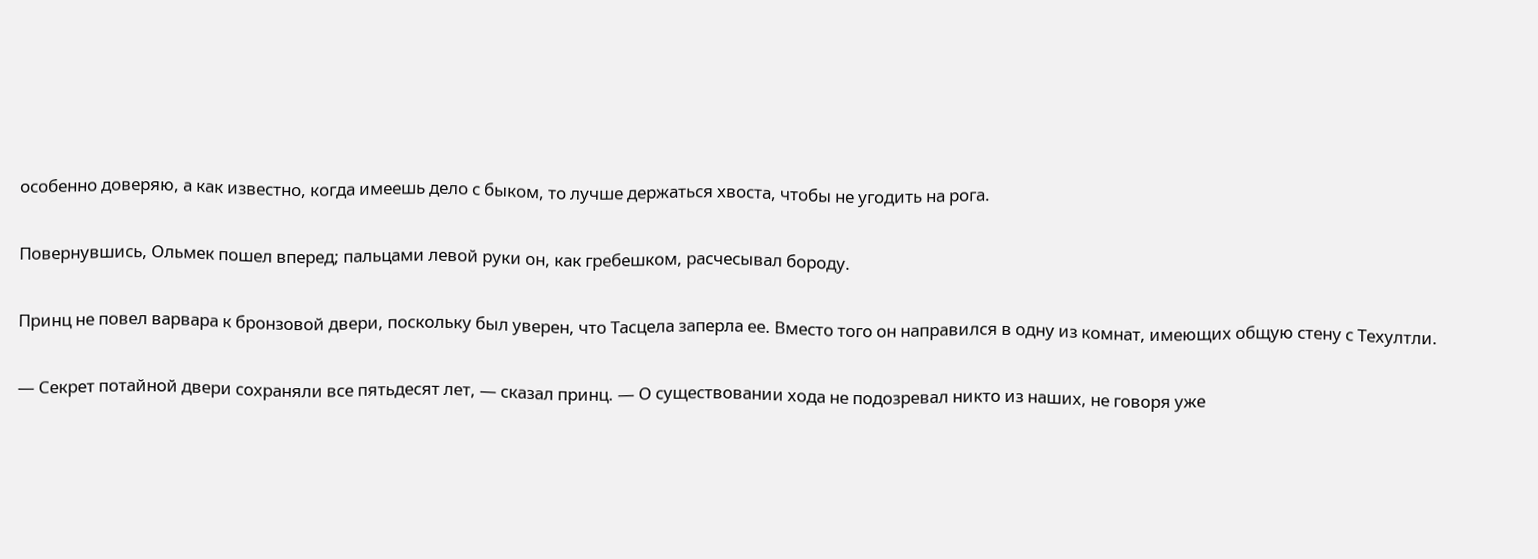особенно доверяю, а как известно, когда имеешь дело с быком, то лучше держаться хвоста, чтобы не угодить на рога.

Повернувшись, Ольмек пошел вперед; пальцами левой руки он, как гребешком, расчесывал бороду.

Принц не повел варвара к бронзовой двери, поскольку был уверен, что Тасцела заперла ее. Вместо того он направился в одну из комнат, имеющих общую стену с Техултли.

— Секрет потайной двери сохраняли все пятьдесят лет, — сказал принц. — О существовании хода не подозревал никто из наших, не говоря уже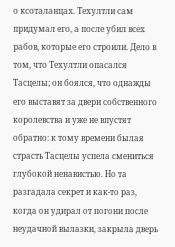о ксоталанцах. Техултли сам придумал его, а после убил всех рабов, которые его строили. Дело в том, что Техултли опасался Тасцелы; он боялся, что однажды его выставят за двери собственного королевства и уже не впустят обратно: к тому времени былая страсть Тасцелы успела смениться глубокой ненавистью. Но та разгадала секрет и как-то раз, когда он удирал от погони после неудачной вылазки, закрыла дверь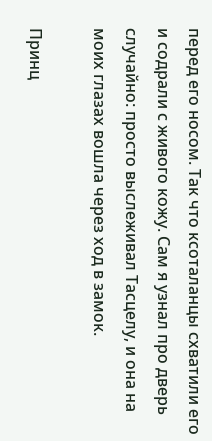перед его носом. Так что ксоталанцы схватили его и содрали с живого кожу. Сам я узнал про дверь случайно: просто выслеживал Тасцелу, и она на моих глазах вошла через ход в замок.

Принц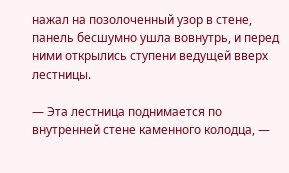нажал на позолоченный узор в стене, панель бесшумно ушла вовнутрь, и перед ними открылись ступени ведущей вверх лестницы.

— Эта лестница поднимается по внутренней стене каменного колодца, —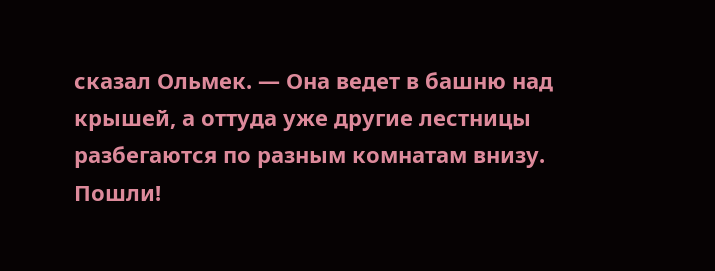сказал Ольмек. — Она ведет в башню над крышей, а оттуда уже другие лестницы разбегаются по разным комнатам внизу. Пошли!